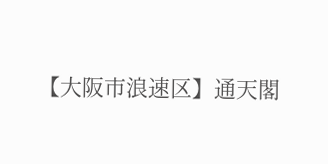【大阪市浪速区】通天閣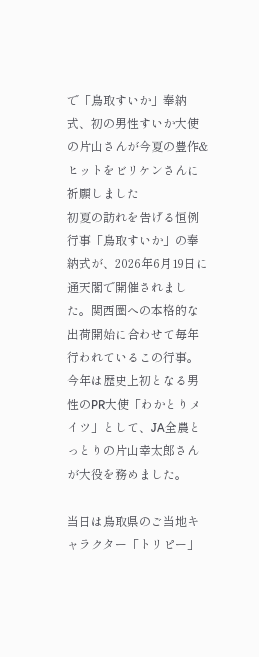で「鳥取すいか」奉納式、初の男性すいか大使の片山さんが今夏の豊作&ヒットをビリケンさんに祈願しました
初夏の訪れを告げる恒例行事「鳥取すいか」の奉納式が、2026年6月19日に通天閣で開催されました。関西圏への本格的な出荷開始に合わせて毎年行われているこの行事。今年は歴史上初となる男性のPR大使「わかとりメイツ」として、JA全農とっとりの片山幸太郎さんが大役を務めました。

当日は鳥取県のご当地キャラクター「トリピー」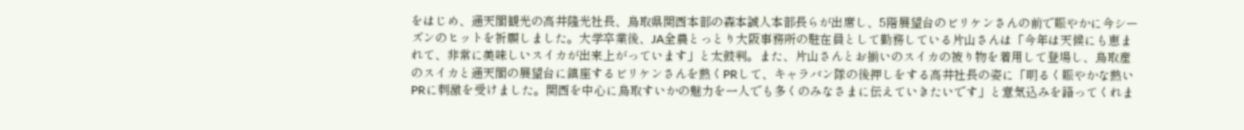をはじめ、通天閣観光の高井隆光社長、鳥取県関西本部の森本誠人本部長らが出席し、5階展望台のビリケンさんの前で賑やかに今シーズンのヒットを祈願しました。大学卒業後、JA全農とっとり大阪事務所の駐在員として勤務している片山さんは「今年は天候にも恵まれて、非常に美味しいスイカが出来上がっています」と太鼓判。また、片山さんとお揃いのスイカの被り物を着用して登場し、鳥取産のスイカと通天閣の展望台に鎮座するビリケンさんを熱くPRして、キャラバン隊の後押しをする高井社長の姿に「明るく賑やかな熱いPRに刺激を受けました。関西を中心に鳥取すいかの魅力を一人でも多くのみなさまに伝えていきたいです」と意気込みを語ってくれま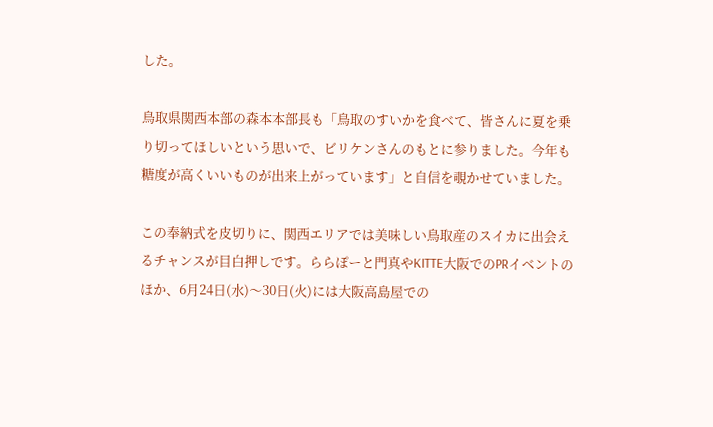した。

鳥取県関西本部の森本本部長も「鳥取のすいかを食べて、皆さんに夏を乗り切ってほしいという思いで、ビリケンさんのもとに参りました。今年も糖度が高くいいものが出来上がっています」と自信を覗かせていました。

この奉納式を皮切りに、関西エリアでは美味しい鳥取産のスイカに出会えるチャンスが目白押しです。ららぽーと門真やKITTE大阪でのPRイベントのほか、6月24日(水)〜30日(火)には大阪高島屋での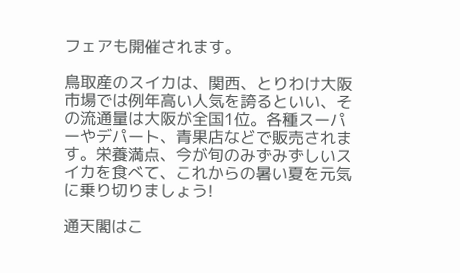フェアも開催されます。

鳥取産のスイカは、関西、とりわけ大阪市場では例年高い人気を誇るといい、その流通量は大阪が全国1位。各種スーパーやデパート、青果店などで販売されます。栄養満点、今が旬のみずみずしいスイカを食べて、これからの暑い夏を元気に乗り切りましょう!

通天閣はこ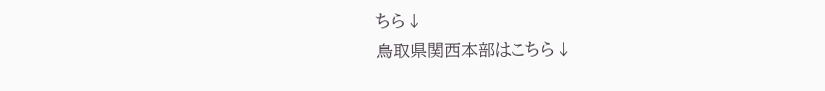ちら↓
鳥取県関西本部はこちら↓